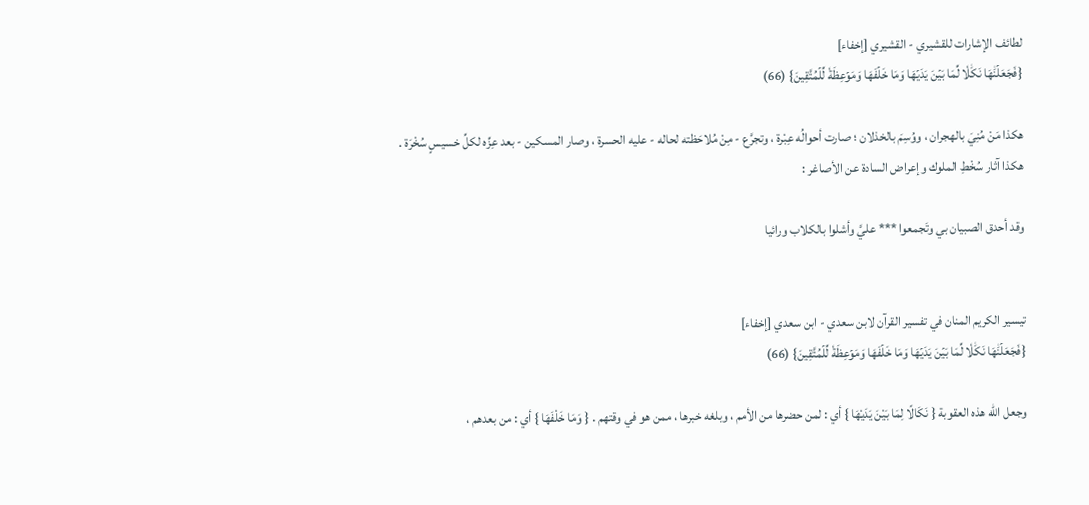لطائف الإشارات للقشيري - القشيري [إخفاء]
{فَجَعَلۡنَٰهَا نَكَٰلٗا لِّمَا بَيۡنَ يَدَيۡهَا وَمَا خَلۡفَهَا وَمَوۡعِظَةٗ لِّلۡمُتَّقِينَ} (66)

هكذا مَنْ مُنِيَ بالهجران ، ووُسِمَ بالخذلان ؛ صارت أحوالُه عِبْرة ، وتجرَّع - مِنْ مُلاحَظته لحاله - عليه الحسرة ، وصار المسكين - بعد عِزِّه لكلِّ خسيسٍ سُخْرَة . هكذا آثار سُخْطِ الملوك وإعراض السادة عن الأصاغر :

وقد أحدق الصبيان بي وتَجمعوا *** عليَّ وأشلوا بالكلاب ورائيا


تيسير الكريم المنان في تفسير القرآن لابن سعدي - ابن سعدي [إخفاء]
{فَجَعَلۡنَٰهَا نَكَٰلٗا لِّمَا بَيۡنَ يَدَيۡهَا وَمَا خَلۡفَهَا وَمَوۡعِظَةٗ لِّلۡمُتَّقِينَ} (66)

وجعل الله هذه العقوبة { نَكَالًا لِمَا بَيْنَ يَدَيْهَا } أي : لمن حضرها من الأمم ، وبلغه خبرها ، ممن هو في وقتهم . { وَمَا خَلْفَهَا } أي : من بعدهم ،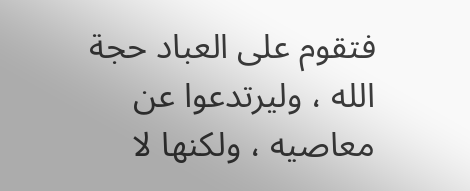فتقوم على العباد حجة الله ، وليرتدعوا عن معاصيه ، ولكنها لا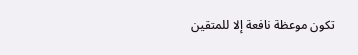تكون موعظة نافعة إلا للمتقين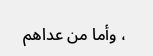، وأما من عداهم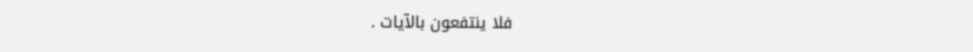فلا ينتفعون بالآيات .